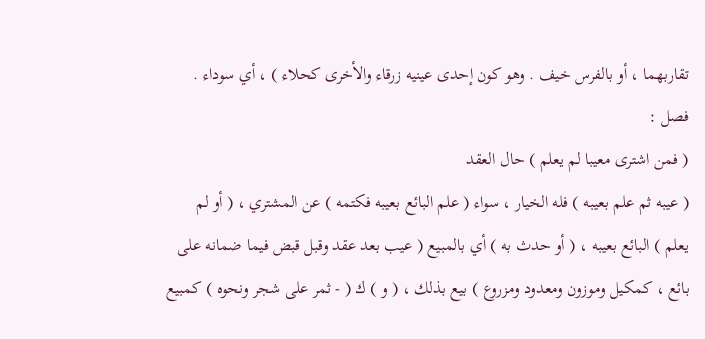تقاربهما ، أو بالفرس خيف . وهو كون إحدى عينيه زرقاء والأخرى كحلاء ) ، أي سوداء .
فصل :
( فمن اشترى معيبا لم يعلم ) حال العقد
( عيبه ثم علم بعيبه ) فله الخيار ، سواء ( علم البائع بعيبه فكتمه ) عن المشتري ، ( أو لم
يعلم ) البائع بعيبه ، ( أو حدث به ) أي بالمبيع ( عيب بعد عقد وقبل قبض فيما ضمانه على
بائع ، كمكيل وموزون ومعدود ومزروع ) بيع بذلك ، ( و ) ك ( - ثمر على شجر ونحوه ) كمبيع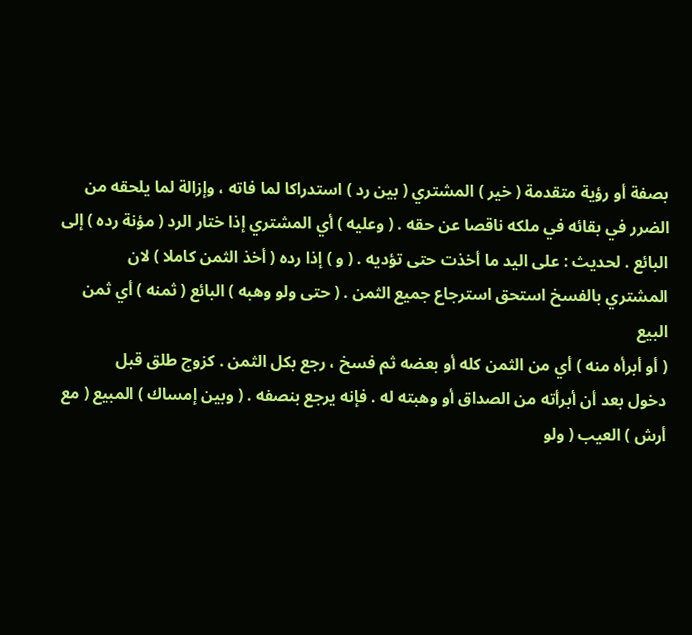بصفة أو رؤية متقدمة ( خير ) المشتري ( بين رد ) استدراكا لما فاته ، وإزالة لما يلحقه من
الضرر في بقائه في ملكه ناقصا عن حقه . ( وعليه ) أي المشتري إذا ختار الرد ( مؤنة رده ) إلى
البائع . لحديث : على اليد ما أخذت حتى تؤديه . ( و ) إذا رده ( أخذ الثمن كاملا ) لان
المشتري بالفسخ استحق استرجاع جميع الثمن . ( حتى ولو وهبه ) البائع ( ثمنه ) أي ثمن البيع
( أو أبرأه منه ) أي من الثمن كله أو بعضه ثم فسخ ، رجع بكل الثمن . كزوج طلق قبل
دخول بعد أن أبرأته من الصداق أو وهبته له . فإنه يرجع بنصفه . ( وبين إمساك ) المبيع ( مع
أرش ) العيب ( ولو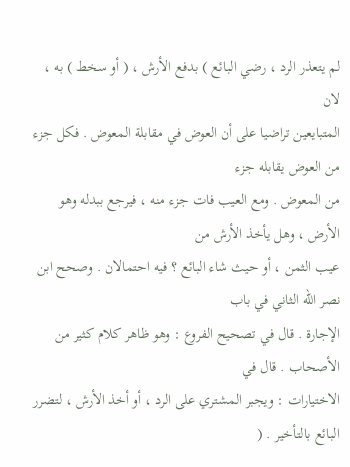لم يتعذر الرد ، رضي البائع ) بدفع الأرش ، ( أو سخط ) به ، لان
المتبايعين تراضيا على أن العوض في مقابلة المعوض . فكل جزء من العوض يقابله جزء
من المعوض . ومع العيب فات جزء منه ، فيرجع ببدله وهو الأرض ، وهل يأخذ الأرش من
عيب الثمن ، أو حيث شاء البائع ؟ فيه احتمالان . وصحح ابن نصر الله الثاني في باب
الإجارة . قال في تصحيح الفروع : وهو ظاهر كلام كثير من الأصحاب . قال في
الاختيارات : ويجبر المشتري على الرد ، أو أخذ الأرش ، لتضرر البائع بالتأخير . (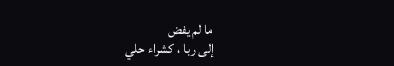ما لم يفض
إلى ربا ، كشراء حلي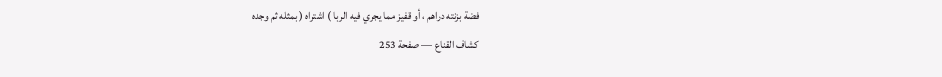فضة بزنته دراهم ، أو قفيز مما يجري فيه الربا ) اشتراه ( بمثله ثم وجده
كشاف القناع — صفحة 253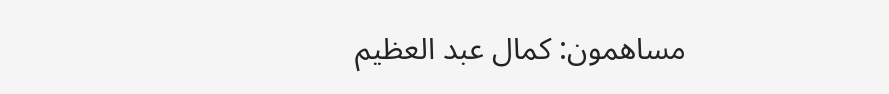مساهمون: كمال عبد العظيم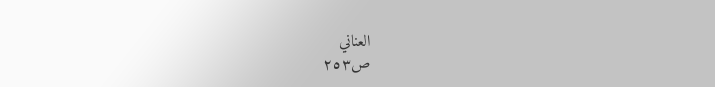العناني
ص٢٥٣